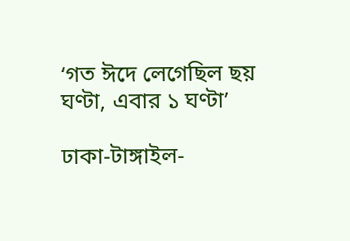‘গত ঈদে লেগেছিল ছয় ঘণ্টা, এবার ১ ঘণ্টা’

ঢাকা-টাঙ্গাইল-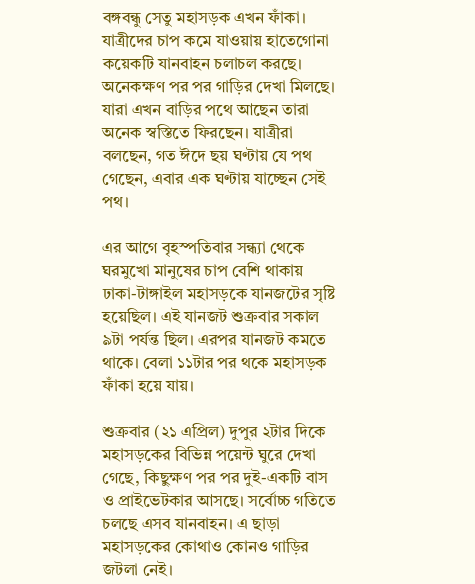বঙ্গবন্ধু সেতু মহাসড়ক এখন ফাঁকা। যাত্রীদের চাপ কমে যাওয়ায় হাতেগোনা কয়েকটি যানবাহন চলাচল করছে। অনেকক্ষণ পর পর গাড়ির দেখা মিলছে। যারা এখন বাড়ির পথে আছেন তারা অনেক স্বস্তিতে ফিরছেন। যাত্রীরা বলছেন, গত ঈদে ছয় ঘণ্টায় যে পথ গেছেন, এবার এক ঘণ্টায় যাচ্ছেন সেই পথ।

এর আগে বৃহস্পতিবার সন্ধ্যা থেকে ঘরমুখো মানুষের চাপ বেশি থাকায় ঢাকা-টাঙ্গাইল মহাসড়কে যানজটের সৃষ্টি হয়েছিল। এই যানজট শুক্রবার সকাল ৯টা পর্যন্ত ছিল। এরপর যানজট কমতে থাকে। বেলা ১১টার পর থকে মহাসড়ক ফাঁকা হয়ে যায়।

শুক্রবার (২১ এপ্রিল) দুপুর ২টার দিকে মহাসড়কের বিভিন্ন পয়েন্ট ঘুরে দেখা গেছে, কিছুক্ষণ পর পর দুই-একটি বাস ও প্রাইভেটকার আসছে। সর্বোচ্চ গতিতে চলছে এসব যানবাহন। এ ছাড়া মহাসড়কের কোথাও কোনও গাড়ির জটলা নেই।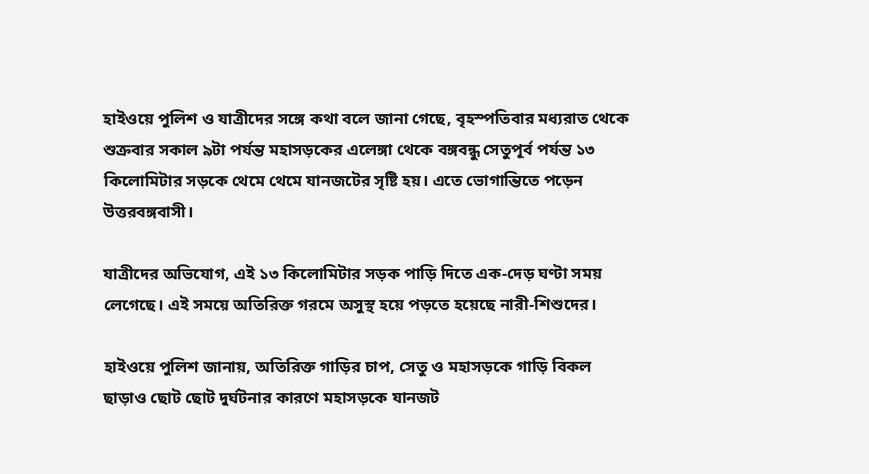হাইওয়ে পুলিশ ও যাত্রীদের সঙ্গে কথা বলে জানা গেছে, বৃহস্পতিবার মধ্যরাত থেকে শুক্রবার সকাল ৯টা পর্যন্ত মহাসড়কের এলেঙ্গা থেকে বঙ্গবন্ধু সেতুপূর্ব পর্যন্ত ১৩ কিলোমিটার সড়কে থেমে থেমে যানজটের সৃষ্টি হয়। এতে ভোগান্তিতে পড়েন উত্তরবঙ্গবাসী।

যাত্রীদের অভিযোগ, এই ১৩ কিলোমিটার সড়ক পাড়ি দিতে এক-দেড় ঘণ্টা সময় লেগেছে। এই সময়ে অতিরিক্ত গরমে অসুস্থ হয়ে পড়তে হয়েছে নারী-শিশুদের।

হাইওয়ে পুলিশ জানায়, অতিরিক্ত গাড়ির চাপ, সেতু ও মহাসড়কে গাড়ি বিকল ছাড়াও ছোট ছোট দুর্ঘটনার কারণে মহাসড়কে যানজট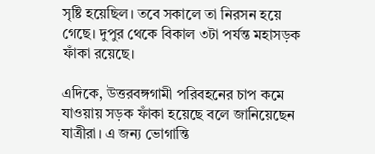সৃষ্টি হয়েছিল। তবে সকালে তা নিরসন হয়ে গেছে। দুপুর থেকে বিকাল ৩টা পর্যন্ত মহাসড়ক ফাঁকা রয়েছে।

এদিকে, উত্তরবঙ্গগামী পরিবহনের চাপ কমে যাওয়ায় সড়ক ফাঁকা হয়েছে বলে জানিয়েছেন যাত্রীরা। এ জন্য ভোগান্তি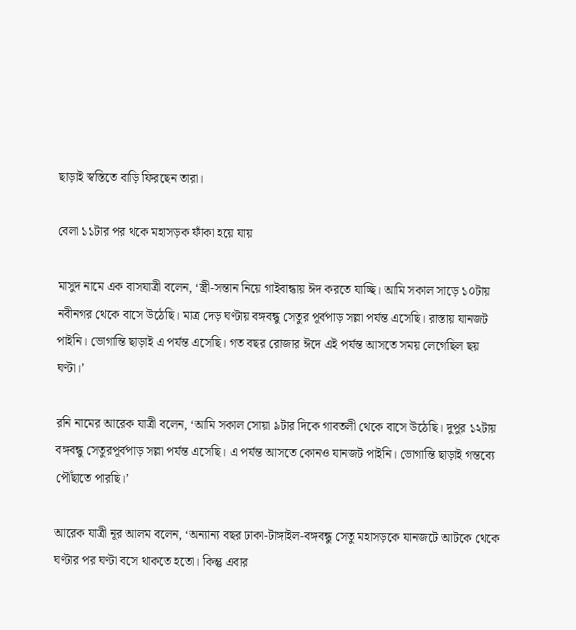ছাড়াই স্বস্তিতে বাড়ি ফিরছেন তারা।

বেলা ১১টার পর থকে মহাসড়ক ফাঁকা হয়ে যায়

মাসুদ নামে এক বাসযাত্রী বলেন, ‘স্ত্রী-সন্তান নিয়ে গাইবান্ধায় ঈদ করতে যাচ্ছি। আমি সকাল সাড়ে ১০টায় নবীনগর থেকে বাসে উঠেছি। মাত্র দেড় ঘণ্টায় বঙ্গবন্ধু সেতুর পূর্বপাড় সল্লা পর্যন্ত এসেছি। রাস্তায় যানজট পাইনি। ভোগান্তি ছাড়াই এ পর্যন্ত এসেছি। গত বছর রোজার ঈদে এই পর্যন্ত আসতে সময় লেগেছিল ছয় ঘণ্টা।’

রনি নামের আরেক যাত্রী বলেন, ‘আমি সকাল সোয়া ৯টার দিকে গাবতলী থেকে বাসে উঠেছি। দুপুর ১২টায় বঙ্গবন্ধু সেতুরপূর্বপাড় সল্লা পর্যন্ত এসেছি। এ পর্যন্ত আসতে কোনও যানজট পাইনি। ভোগান্তি ছাড়াই গন্তব্যে পৌঁছাতে পারছি।’

আরেক যাত্রী নূর আলম বলেন, ‘অন্যান্য বছর ঢাকা-টাঙ্গাইল-বঙ্গবন্ধু সেতু মহাসড়কে যানজটে আটকে থেকে ঘণ্টার পর ঘণ্টা বসে থাকতে হতো। কিন্তু এবার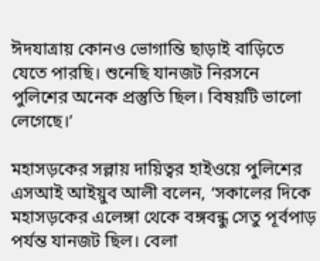ঈদযাত্রায় কোনও ভোগান্তি ছাড়াই বাড়িতে যেতে পারছি। শুনেছি যানজট নিরসনে  পুলিশের অনেক প্রস্তুতি ছিল। বিষয়টি ভালো লেগেছে।’

মহাসড়কের সল্লায় দায়িত্বর হাইওয়ে পুলিশের এসআই আইয়ুব আলী বলেন, ‘সকালের দিকে মহাসড়কের এলেঙ্গা থেকে বঙ্গবন্ধু সেতু পূর্বপাড় পর্যন্ত যানজট ছিল। বেলা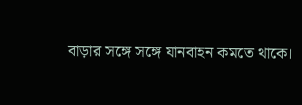বাড়ার সঙ্গে সঙ্গে যানবাহন কমতে থাকে।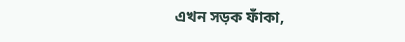এখন সড়ক ফাঁকা,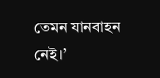তেমন যানবাহন নেই।’